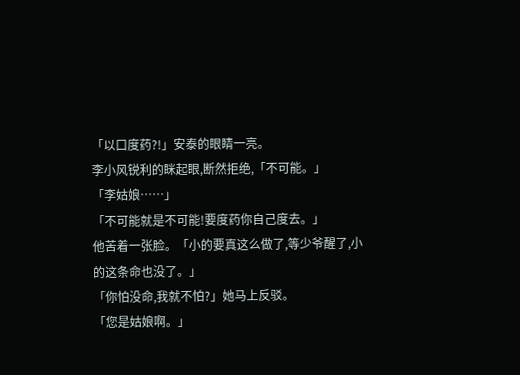「以口度药?!」安泰的眼睛一亮。
李小风锐利的眯起眼,断然拒绝,「不可能。」
「李姑娘……」
「不可能就是不可能!要度药你自己度去。」
他苦着一张脸。「小的要真这么做了,等少爷醒了,小的这条命也没了。」
「你怕没命,我就不怕?」她马上反驳。
「您是姑娘啊。」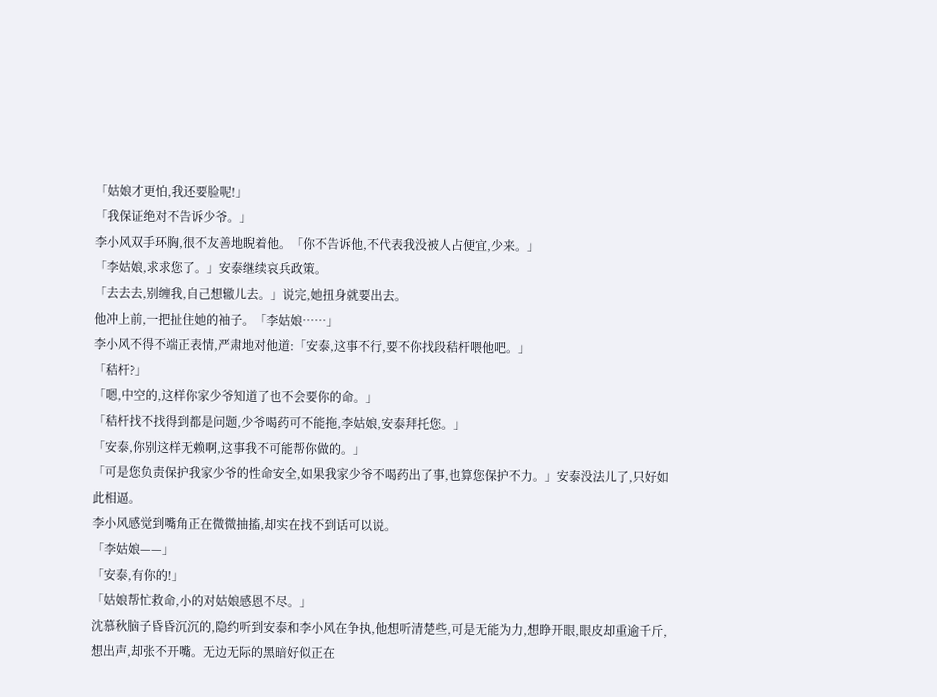「姑娘才更怕,我还要脸呢!」
「我保证绝对不告诉少爷。」
李小风双手环胸,很不友善地睨着他。「你不告诉他,不代表我没被人占便宜,少来。」
「李姑娘,求求您了。」安泰继续哀兵政策。
「去去去,别缠我,自己想辙儿去。」说完,她扭身就要出去。
他冲上前,一把扯住她的袖子。「李姑娘……」
李小风不得不端正表情,严肃地对他道:「安泰,这事不行,要不你找段秸杆喂他吧。」
「秸杆?」
「嗯,中空的,这样你家少爷知道了也不会要你的命。」
「秸杆找不找得到都是问题,少爷喝药可不能拖,李姑娘,安泰拜托您。」
「安泰,你别这样无赖啊,这事我不可能帮你做的。」
「可是您负责保护我家少爷的性命安全,如果我家少爷不喝药出了事,也算您保护不力。」安泰没法儿了,只好如此相逼。
李小风感觉到嘴角正在微微抽搐,却实在找不到话可以说。
「李姑娘——」
「安泰,有你的!」
「姑娘帮忙救命,小的对姑娘感恩不尽。」
沈慕秋脑子昏昏沉沉的,隐约听到安泰和李小风在争执,他想听清楚些,可是无能为力,想睁开眼,眼皮却重逾千斤,想出声,却张不开嘴。无边无际的黑暗好似正在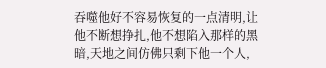吞噬他好不容易恢复的一点清明,让他不断想挣扎,他不想陷入那样的黑暗,天地之间仿佛只剩下他一个人,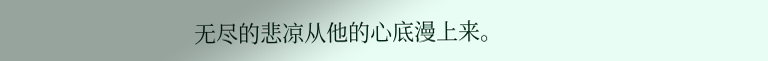无尽的悲凉从他的心底漫上来。